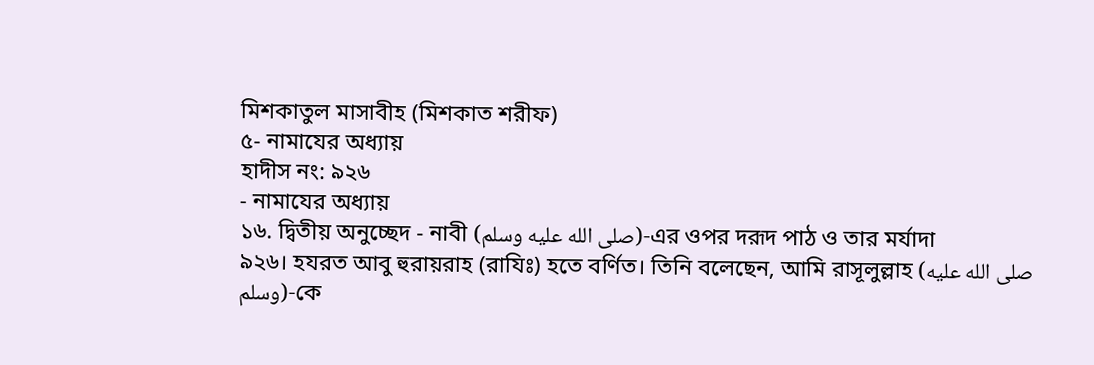মিশকাতুল মাসাবীহ (মিশকাত শরীফ)
৫- নামাযের অধ্যায়
হাদীস নং: ৯২৬
- নামাযের অধ্যায়
১৬. দ্বিতীয় অনুচ্ছেদ - নাবী (صلى الله عليه وسلم)-এর ওপর দরূদ পাঠ ও তার মর্যাদা
৯২৬। হযরত আবু হুরায়রাহ (রাযিঃ) হতে বর্ণিত। তিনি বলেছেন, আমি রাসূলুল্লাহ (صلى الله عليه وسلم)-কে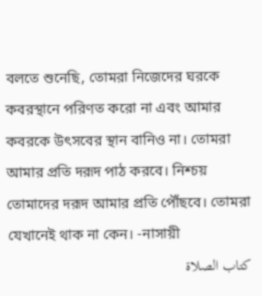বলতে শুনেছি, তোমরা নিজেদের ঘরকে কবরস্থানে পরিণত করো না এবং আমার কবরকে উৎসবের স্থান বানিও না। তোমরা আমার প্রতি দরূদ পাঠ করবে। নিশ্চয় তোমাদের দরূদ আমার প্রতি পৌঁছবে। তোমরা যেখানেই থাক না কেন। -নাসায়ী
كتاب الصلاة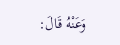وَعَنْهُ قَالَ: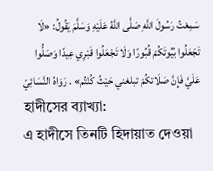سَمِعْتُ رَسُولَ اللَّهِ صَلَّى اللَّهُ عَلَيْهِ وَسَلَّمَ يَقُولُ: «لَا تَجْعَلُوا بُيُوتَكُمْ قُبُورًا وَلَا تَجْعَلُوا قَبْرِي عِيدًا وَصَلُّوا عَلَيَّ فَإِنَّ صَلَاتكُمْ تبلغني حَيْثُ كُنْتُم» . رَوَاهُ النَّسَائِيّ
হাদীসের ব্যাখ্যা:
এ হাদীসে তিনটি হিদায়াত দেওয়া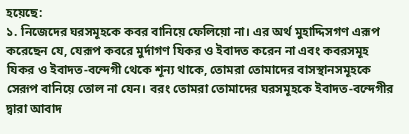হয়েছে:
১. নিজেদের ঘরসমূহকে কবর বানিয়ে ফেলিয়ো না। এর অর্থ মুহাদ্দিসগণ এরূপ করেছেন যে, যেরূপ কবরে মুর্দাগণ যিকর ও ইবাদত করেন না এবং কবরসমূহ যিকর ও ইবাদত-বন্দেগী থেকে শূন্য থাকে, তোমরা তোমাদের বাসস্থানসমূহকে সেরূপ বানিয়ে তোল না যেন। বরং তোমরা তোমাদের ঘরসমূহকে ইবাদত-বন্দেগীর দ্বারা আবাদ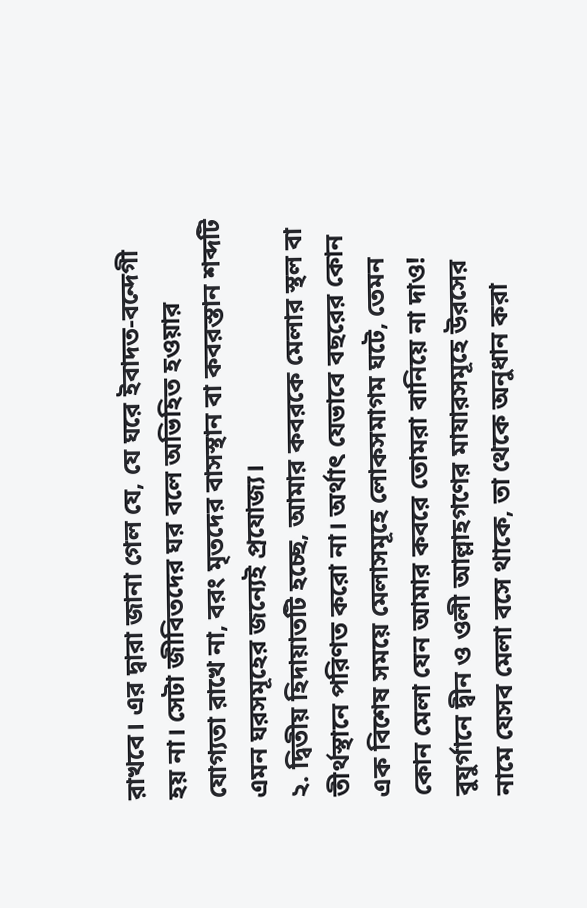রাখবে। এর দ্বারা জানা গেল যে, যে ঘরে ইবাদত-বন্দেগী হয় না। সেটা জীবিতদের ঘর বলে অভিহিত হওয়ার যোগ্যতা রাখে না, বরং মৃতদের বাসস্থান বা কবরস্তান শব্দটি এমন ঘরসমূহের জন্যেই প্রযোজ্য।
২. দ্বিতীয় হিদায়াতটি হচ্ছে, আমার কবরকে মেলার স্থল বা তীর্থস্থানে পরিণত করো না। অর্থাৎ যেভাবে বছরের কোন এক বিশেষ সময়ে মেলাসমূহে লোকসমাগম ঘটে, তেমন কোন মেলা যেন আমার কবরে তোমরা বানিয়ে না দাও!
বুযুর্গানে দ্বীন ও ওলী আল্লাহগণের মাযারসমূহে উরসের নামে যেসব মেলা বসে থাকে, তা থেকে অনুধান করা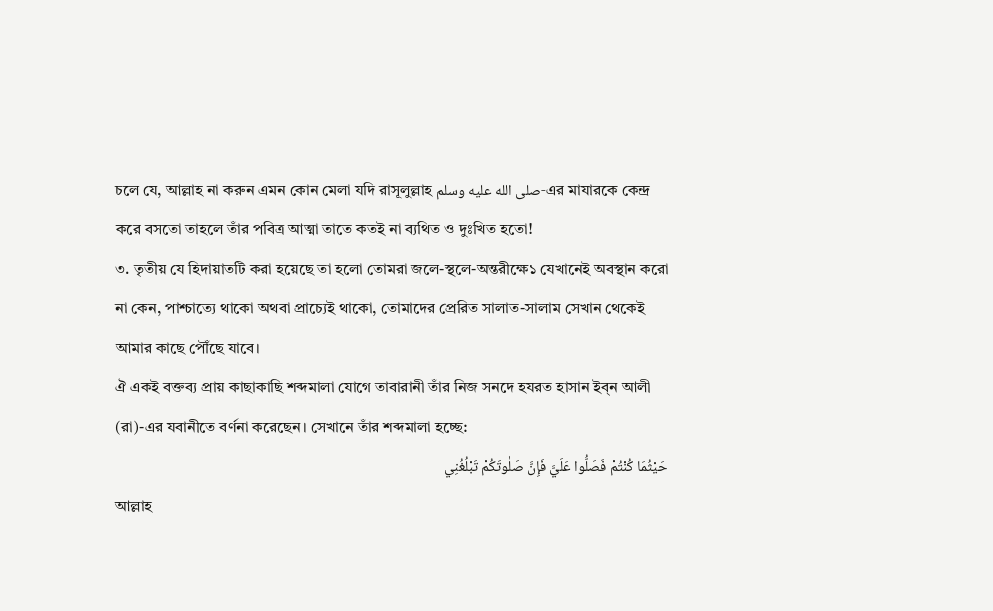চলে যে, আল্লাহ না করুন এমন কোন মেলা যদি রাসূলুল্লাহ صلى الله عليه وسلم-এর মাযারকে কেন্দ্র করে বসতো তাহলে তাঁর পবিত্র আত্মা তাতে কতই না ব্যথিত ও দুঃখিত হতো!
৩. তৃতীয় যে হিদায়াতটি করা হয়েছে তা হলো তোমরা জলে-স্থলে-অন্তরীক্ষে১ যেখানেই অবস্থান করো না কেন, পাশ্চাত্যে থাকো অথবা প্রাচ্যেই থাকো, তোমাদের প্রেরিত সালাত-সালাম সেখান থেকেই আমার কাছে পৌঁছে যাবে।
ঐ একই বক্তব্য প্রায় কাছাকাছি শব্দমালা যোগে তাবারানী তাঁর নিজ সনদে হযরত হাসান ইব্ন আলী (রা)-এর যবানীতে বর্ণনা করেছেন। সেখানে তাঁর শব্দমালা হচ্ছে:
حَيْثُمَا كُنْتُمْ فَصَلُّوا عَلَيَّ فَإِنَّ صَلٰوتَكُمْ تَبْلُغُنِي
আল্লাহ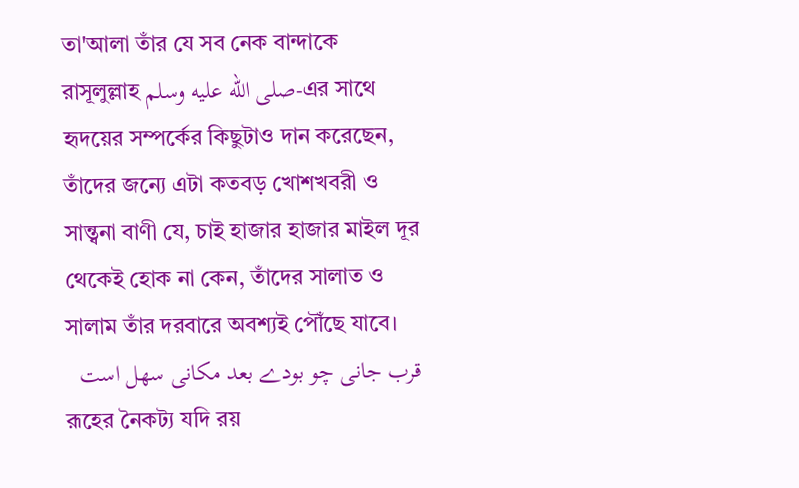তা'আলা তাঁর যে সব নেক বান্দাকে রাসূলুল্লাহ صلى الله عليه وسلم-এর সাথে হৃদয়ের সম্পর্কের কিছুটাও দান করেছেন, তাঁদের জন্যে এটা কতবড় খোশখবরী ও সান্ত্বনা বাণী যে, চাই হাজার হাজার মাইল দূর থেকেই হোক না কেন, তাঁদের সালাত ও সালাম তাঁর দরবারে অবশ্যই পৌঁছে যাবে।
قرب جانی چو بودے بعد مکانی سهل است
রূহের নৈকট্য যদি রয়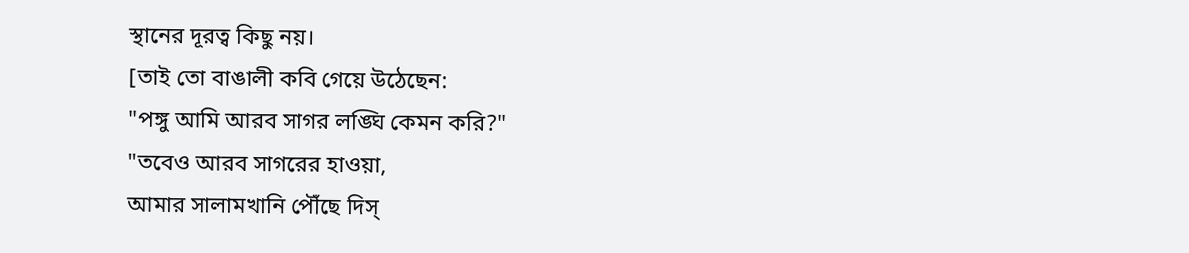স্থানের দূরত্ব কিছু নয়।
[তাই তো বাঙালী কবি গেয়ে উঠেছেন:
"পঙ্গু আমি আরব সাগর লঙ্ঘি কেমন করি?"
"তবেও আরব সাগরের হাওয়া,
আমার সালামখানি পৌঁছে দিস্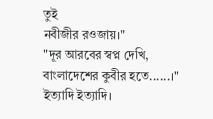তুই
নবীজীর রওজায়।"
"দূর আরবের স্বপ্ন দেখি,
বাংলাদেশের কুবীর হতে......।"
ইত্যাদি ইত্যাদি।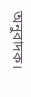অনুবাদক।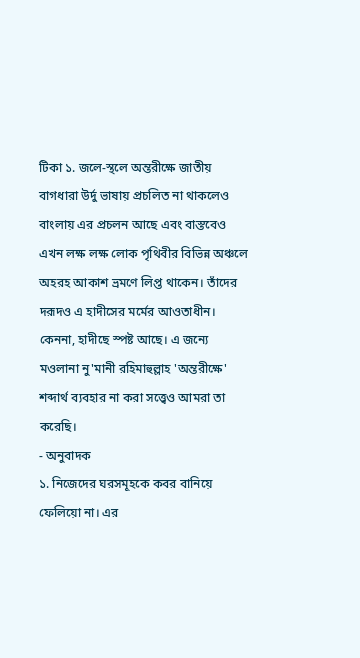টিকা ১. জলে-স্থলে অন্তরীক্ষে জাতীয় বাগধারা উর্দু ভাষায় প্রচলিত না থাকলেও বাংলায় এর প্রচলন আছে এবং বাস্তবেও এখন লক্ষ লক্ষ লোক পৃথিবীর বিভিন্ন অঞ্চলে অহরহ আকাশ ভ্রমণে লিপ্ত থাকেন। তাঁদের দরূদও এ হাদীসের মর্মের আওতাধীন। কেননা, হাদীছে স্পষ্ট আছে। এ জন্যে মওলানা নু'মানী রহিমাহুল্লাহ 'অন্তরীক্ষে' শব্দার্থ ব্যবহার না করা সত্ত্বেও আমরা তা করেছি।
- অনুবাদক
১. নিজেদের ঘরসমূহকে কবর বানিয়ে ফেলিয়ো না। এর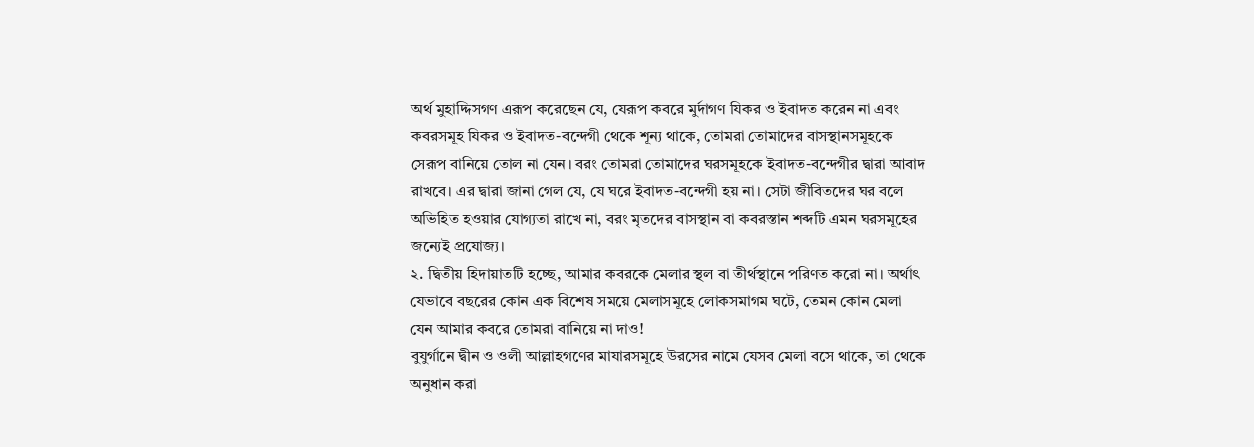অর্থ মুহাদ্দিসগণ এরূপ করেছেন যে, যেরূপ কবরে মুর্দাগণ যিকর ও ইবাদত করেন না এবং কবরসমূহ যিকর ও ইবাদত-বন্দেগী থেকে শূন্য থাকে, তোমরা তোমাদের বাসস্থানসমূহকে সেরূপ বানিয়ে তোল না যেন। বরং তোমরা তোমাদের ঘরসমূহকে ইবাদত-বন্দেগীর দ্বারা আবাদ রাখবে। এর দ্বারা জানা গেল যে, যে ঘরে ইবাদত-বন্দেগী হয় না। সেটা জীবিতদের ঘর বলে অভিহিত হওয়ার যোগ্যতা রাখে না, বরং মৃতদের বাসস্থান বা কবরস্তান শব্দটি এমন ঘরসমূহের জন্যেই প্রযোজ্য।
২. দ্বিতীয় হিদায়াতটি হচ্ছে, আমার কবরকে মেলার স্থল বা তীর্থস্থানে পরিণত করো না। অর্থাৎ যেভাবে বছরের কোন এক বিশেষ সময়ে মেলাসমূহে লোকসমাগম ঘটে, তেমন কোন মেলা যেন আমার কবরে তোমরা বানিয়ে না দাও!
বুযুর্গানে দ্বীন ও ওলী আল্লাহগণের মাযারসমূহে উরসের নামে যেসব মেলা বসে থাকে, তা থেকে অনুধান করা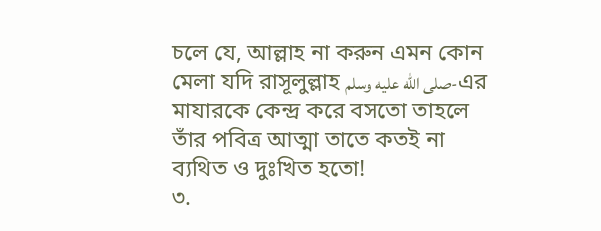চলে যে, আল্লাহ না করুন এমন কোন মেলা যদি রাসূলুল্লাহ صلى الله عليه وسلم-এর মাযারকে কেন্দ্র করে বসতো তাহলে তাঁর পবিত্র আত্মা তাতে কতই না ব্যথিত ও দুঃখিত হতো!
৩.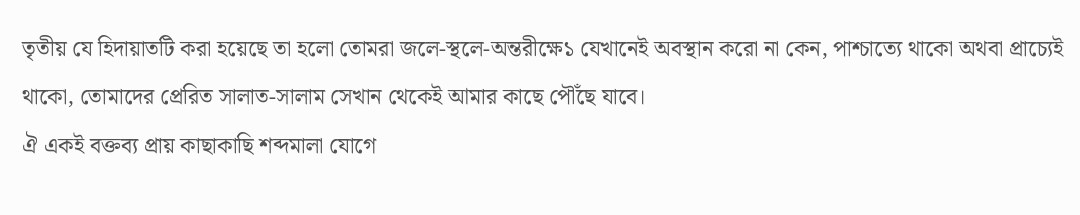তৃতীয় যে হিদায়াতটি করা হয়েছে তা হলো তোমরা জলে-স্থলে-অন্তরীক্ষে১ যেখানেই অবস্থান করো না কেন, পাশ্চাত্যে থাকো অথবা প্রাচ্যেই থাকো, তোমাদের প্রেরিত সালাত-সালাম সেখান থেকেই আমার কাছে পৌঁছে যাবে।
ঐ একই বক্তব্য প্রায় কাছাকাছি শব্দমালা যোগে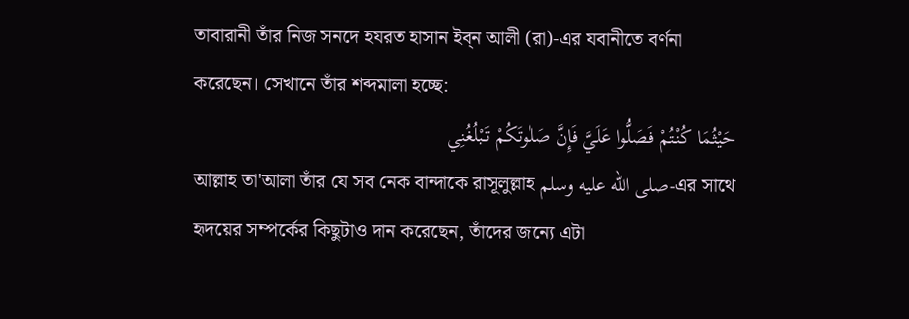তাবারানী তাঁর নিজ সনদে হযরত হাসান ইব্ন আলী (রা)-এর যবানীতে বর্ণনা করেছেন। সেখানে তাঁর শব্দমালা হচ্ছে:
حَيْثُمَا كُنْتُمْ فَصَلُّوا عَلَيَّ فَإِنَّ صَلٰوتَكُمْ تَبْلُغُنِي
আল্লাহ তা'আলা তাঁর যে সব নেক বান্দাকে রাসূলুল্লাহ صلى الله عليه وسلم-এর সাথে হৃদয়ের সম্পর্কের কিছুটাও দান করেছেন, তাঁদের জন্যে এটা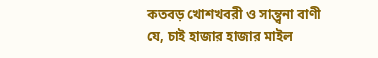কতবড় খোশখবরী ও সান্ত্বনা বাণী যে, চাই হাজার হাজার মাইল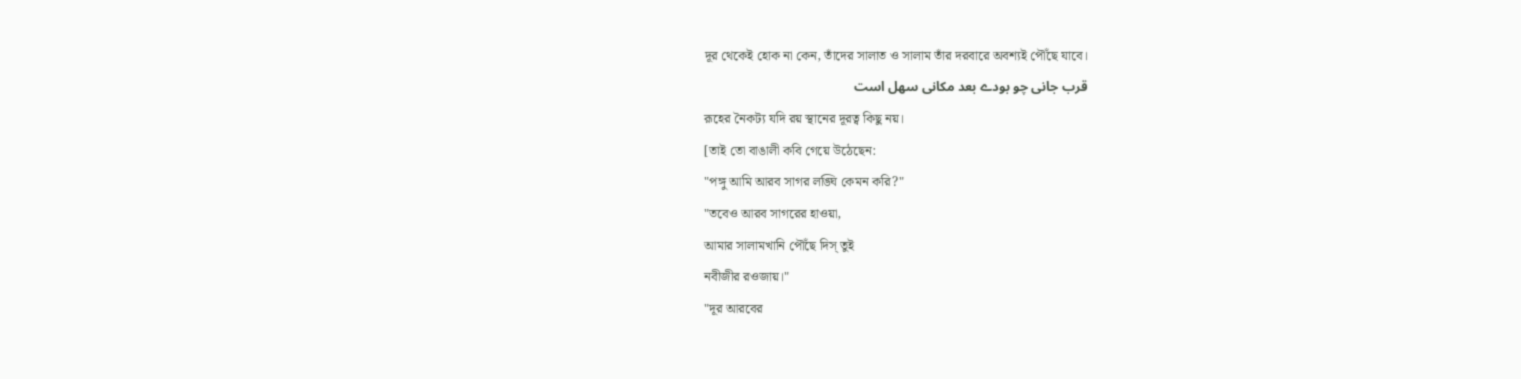দূর থেকেই হোক না কেন, তাঁদের সালাত ও সালাম তাঁর দরবারে অবশ্যই পৌঁছে যাবে।
قرب جانی چو بودے بعد مکانی سهل است
রূহের নৈকট্য যদি রয় স্থানের দূরত্ব কিছু নয়।
[তাই তো বাঙালী কবি গেয়ে উঠেছেন:
"পঙ্গু আমি আরব সাগর লঙ্ঘি কেমন করি?"
"তবেও আরব সাগরের হাওয়া,
আমার সালামখানি পৌঁছে দিস্ তুই
নবীজীর রওজায়।"
"দূর আরবের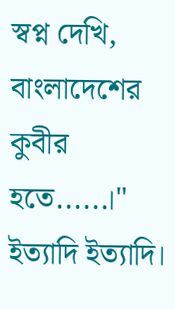স্বপ্ন দেখি,
বাংলাদেশের কুবীর হতে......।"
ইত্যাদি ইত্যাদি।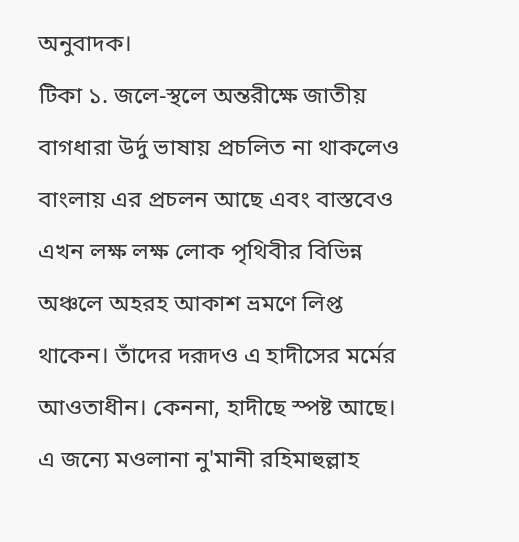অনুবাদক।
টিকা ১. জলে-স্থলে অন্তরীক্ষে জাতীয় বাগধারা উর্দু ভাষায় প্রচলিত না থাকলেও বাংলায় এর প্রচলন আছে এবং বাস্তবেও এখন লক্ষ লক্ষ লোক পৃথিবীর বিভিন্ন অঞ্চলে অহরহ আকাশ ভ্রমণে লিপ্ত থাকেন। তাঁদের দরূদও এ হাদীসের মর্মের আওতাধীন। কেননা, হাদীছে স্পষ্ট আছে। এ জন্যে মওলানা নু'মানী রহিমাহুল্লাহ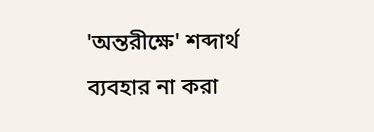'অন্তরীক্ষে' শব্দার্থ ব্যবহার না করা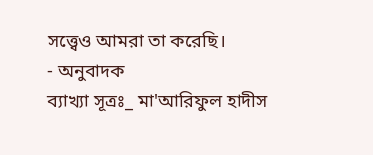সত্ত্বেও আমরা তা করেছি।
- অনুবাদক
ব্যাখ্যা সূত্রঃ_ মা'আরিফুল হাদীস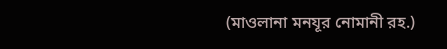(মাওলানা মনযূর নোমানী রহ.)